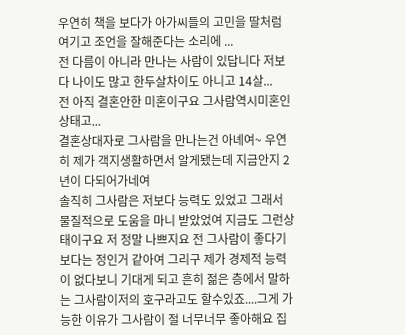우연히 책을 보다가 아가씨들의 고민을 딸처럼 여기고 조언을 잘해준다는 소리에 ...
전 다름이 아니라 만나는 사람이 있답니다 저보다 나이도 많고 한두살차이도 아니고 14살...
전 아직 결혼안한 미혼이구요 그사람역시미혼인 상태고...
결혼상대자로 그사람을 만나는건 아녜여~ 우연히 제가 객지생활하면서 알게됐는데 지금안지 2년이 다되어가네여
솔직히 그사람은 저보다 능력도 있었고 그래서 물질적으로 도움을 마니 받았었여 지금도 그런상태이구요 저 정말 나쁘지요 전 그사람이 좋다기보다는 정인거 같아여 그리구 제가 경제적 능력이 없다보니 기대게 되고 흔히 젊은 층에서 말하는 그사람이저의 호구라고도 할수있죠....그게 가능한 이유가 그사람이 절 너무너무 좋아해요 집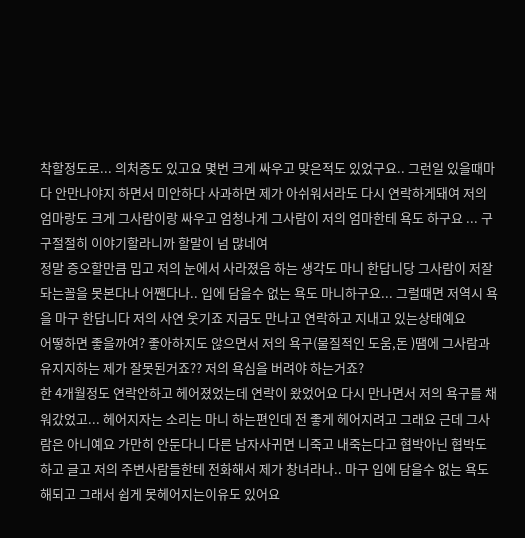착할정도로... 의처증도 있고요 몇번 크게 싸우고 맞은적도 있었구요.. 그런일 있을때마다 안만나야지 하면서 미안하다 사과하면 제가 아쉬워서라도 다시 연락하게돼여 저의 엄마랑도 크게 그사람이랑 싸우고 엄청나게 그사람이 저의 엄마한테 욕도 하구요 ... 구구절절히 이야기할라니까 할말이 넘 많네여
정말 증오할만큼 밉고 저의 눈에서 사라졌음 하는 생각도 마니 한답니당 그사람이 저잘돠는꼴을 못본다나 어짼다나.. 입에 담을수 없는 욕도 마니하구요... 그럴때면 저역시 욕을 마구 한답니다 저의 사연 웃기죠 지금도 만나고 연락하고 지내고 있는상태예요
어떻하면 좋을까여? 좋아하지도 않으면서 저의 욕구(물질적인 도움,돈 )땜에 그사람과 유지지하는 제가 잘못된거죠?? 저의 욕심을 버려야 하는거죠?
한 4개월정도 연락안하고 헤어졌었는데 연락이 왔었어요 다시 만나면서 저의 욕구를 채워갔었고... 헤어지자는 소리는 마니 하는편인데 전 좋게 헤어지려고 그래요 근데 그사람은 아니예요 가만히 안둔다니 다른 남자사귀면 니죽고 내죽는다고 협박아닌 협박도 하고 글고 저의 주변사람들한테 전화해서 제가 창녀라나.. 마구 입에 담을수 없는 욕도 해되고 그래서 쉽게 못헤어지는이유도 있어요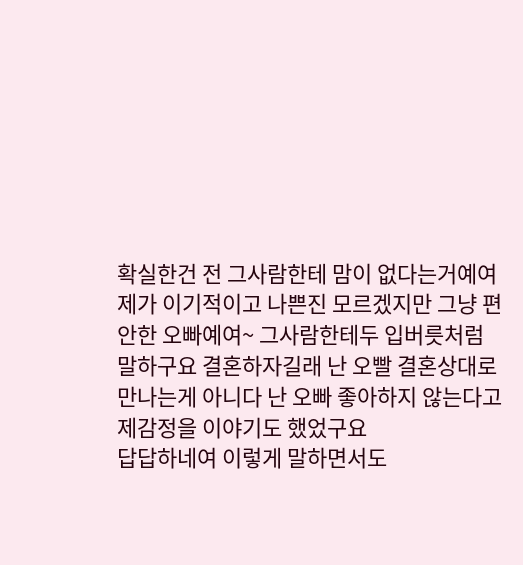확실한건 전 그사람한테 맘이 없다는거예여 제가 이기적이고 나쁜진 모르겠지만 그냥 편안한 오빠예여~ 그사람한테두 입버릇처럼 말하구요 결혼하자길래 난 오빨 결혼상대로 만나는게 아니다 난 오빠 좋아하지 않는다고 제감정을 이야기도 했었구요
답답하네여 이렇게 말하면서도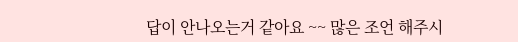답이 안나오는거 같아요 ~~ 많은 조언 해주시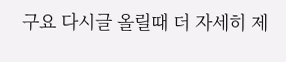구요 다시글 올릴때 더 자세히 제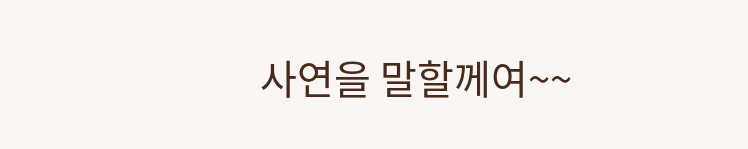사연을 말할께여~~